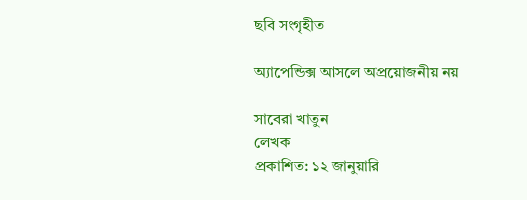ছবি সংগৃহীত

অ্যাপেন্ডিক্স আসলে অপ্রয়োজনীয় নয়

সাবেরা খাতুন
লেখক
প্রকাশিত: ১২ জানুয়ারি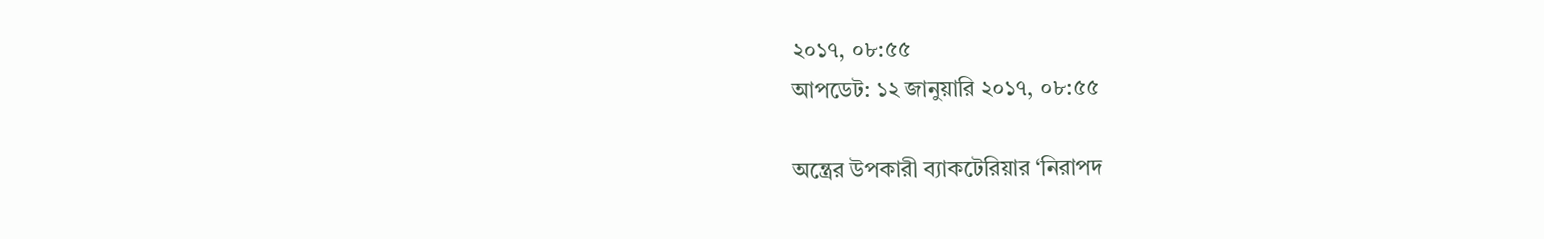২০১৭, ০৮:৫৫
আপডেট: ১২ জানুয়ারি ২০১৭, ০৮:৫৫

অন্ত্রের উপকারী ব্যাকটেরিয়ার ‘নিরাপদ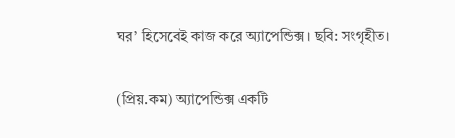ঘর’ হিসেবেই কাজ করে অ্যাপেন্ডিক্স। ছবি: সংগৃহীত।

(প্রিয়.কম) অ্যাপেন্ডিক্স একটি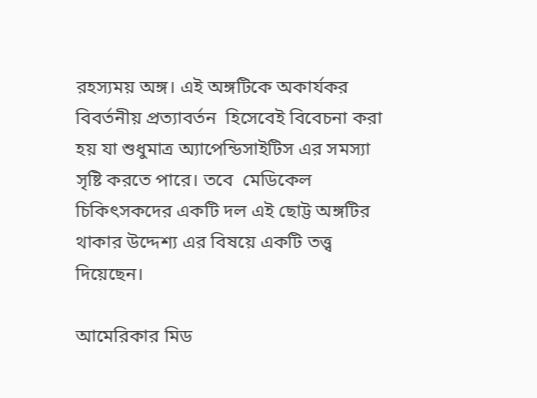রহস্যময় অঙ্গ। এই অঙ্গটিকে অকার্যকর বিবর্তনীয় প্রত্যাবর্তন  হিসেবেই বিবেচনা করা হয় যা শুধুমাত্র অ্যাপেন্ডিসাইটিস এর সমস্যা সৃষ্টি করতে পারে। তবে  মেডিকেল চিকিৎসকদের একটি দল এই ছোট্ট অঙ্গটির থাকার উদ্দেশ্য এর বিষয়ে একটি তত্ত্ব দিয়েছেন।

আমেরিকার মিড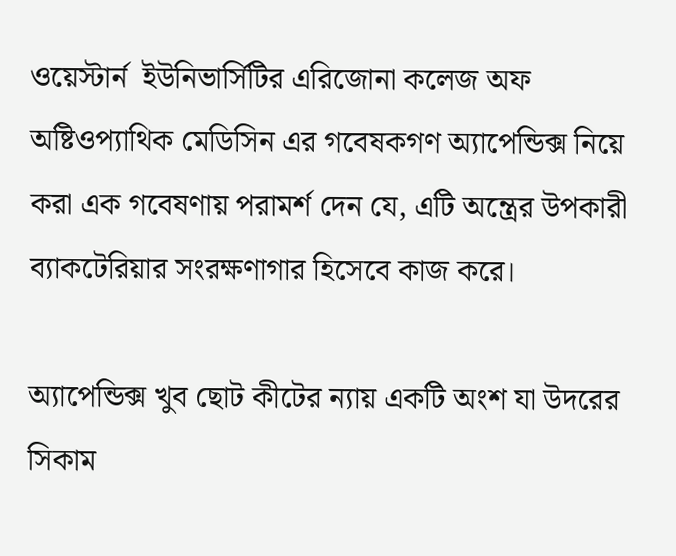ওয়েস্টার্ন  ইউনিভার্সিটির এরিজোনা কলেজ অফ অষ্টিওপ্যাথিক মেডিসিন এর গবেষকগণ অ্যাপেন্ডিক্স নিয়ে করা এক গবেষণায় পরামর্শ দেন যে, এটি অন্ত্রের উপকারী ব্যাকটেরিয়ার সংরক্ষণাগার হিসেবে কাজ করে।

অ্যাপেন্ডিক্স খুব ছোট কীটের ন্যায় একটি অংশ যা উদরের সিকাম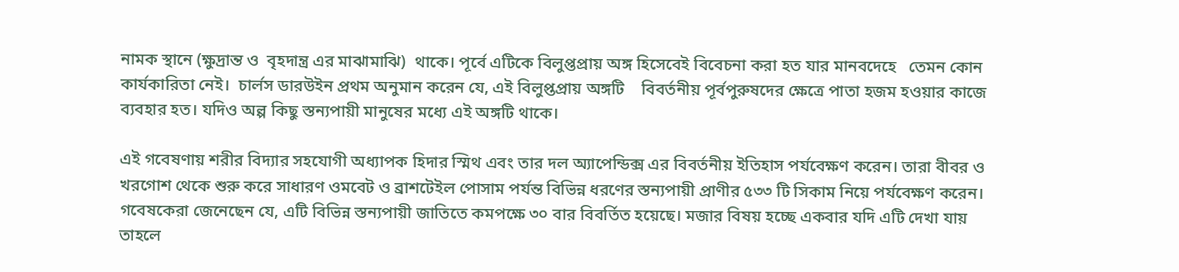নামক স্থানে (ক্ষুদ্রান্ত ও  বৃহদান্ত্র এর মাঝামাঝি)  থাকে। পূর্বে এটিকে বিলুপ্তপ্রায় অঙ্গ হিসেবেই বিবেচনা করা হত যার মানবদেহে   তেমন কোন কার্যকারিতা নেই।  চার্লস ডারউইন প্রথম অনুমান করেন যে, এই বিলুপ্তপ্রায় অঙ্গটি    বিবর্তনীয় পূর্বপুরুষদের ক্ষেত্রে পাতা হজম হওয়ার কাজে ব্যবহার হত। যদিও অল্প কিছু স্তন্যপায়ী মানুষের মধ্যে এই অঙ্গটি থাকে।

এই গবেষণায় শরীর বিদ্যার সহযোগী অধ্যাপক হিদার স্মিথ এবং তার দল অ্যাপেন্ডিক্স এর বিবর্তনীয় ইতিহাস পর্যবেক্ষণ করেন। তারা বীবর ও খরগোশ থেকে শুরু করে সাধারণ ওমবেট ও ব্রাশটেইল পোসাম পর্যন্ত বিভিন্ন ধরণের স্তন্যপায়ী প্রাণীর ৫৩৩ টি সিকাম নিয়ে পর্যবেক্ষণ করেন। গবেষকেরা জেনেছেন যে, এটি বিভিন্ন স্তন্যপায়ী জাতিতে কমপক্ষে ৩০ বার বিবর্তিত হয়েছে। মজার বিষয় হচ্ছে একবার যদি এটি দেখা যায় তাহলে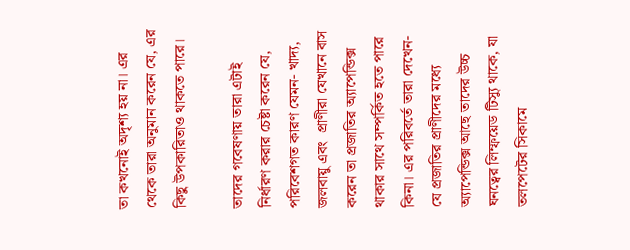তা কখনোই অদৃশ্য হয় না। এর থেকে তারা অনুমান করেন যে, এর কিছু উপকারিতাও থাকতে পারে।

তাদের গবেষণায় তারা এটাই নির্ধারণ করার চেষ্টা করেন যে, পরিবেশগত কারণ যেমন- খাদ্য, জলবায়ু এবং  প্রাণীরা যেখানে বাস করেন তা প্রজাতির অ্যাপেন্ডিক্স থাকার সাথে সম্পর্কিত হতে পারে কিনা। এর পরিবর্তে তারা দেখেন- যে প্রজাতির প্রাণীদের মধ্যে অ্যাপেন্ডিক্স আছে তাদের উচ্চ ঘনত্বের লিম্ফয়েড টিস্যু থাকে, যা তলপেটের সিকামে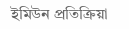ইমিউন প্রতিক্রিয়া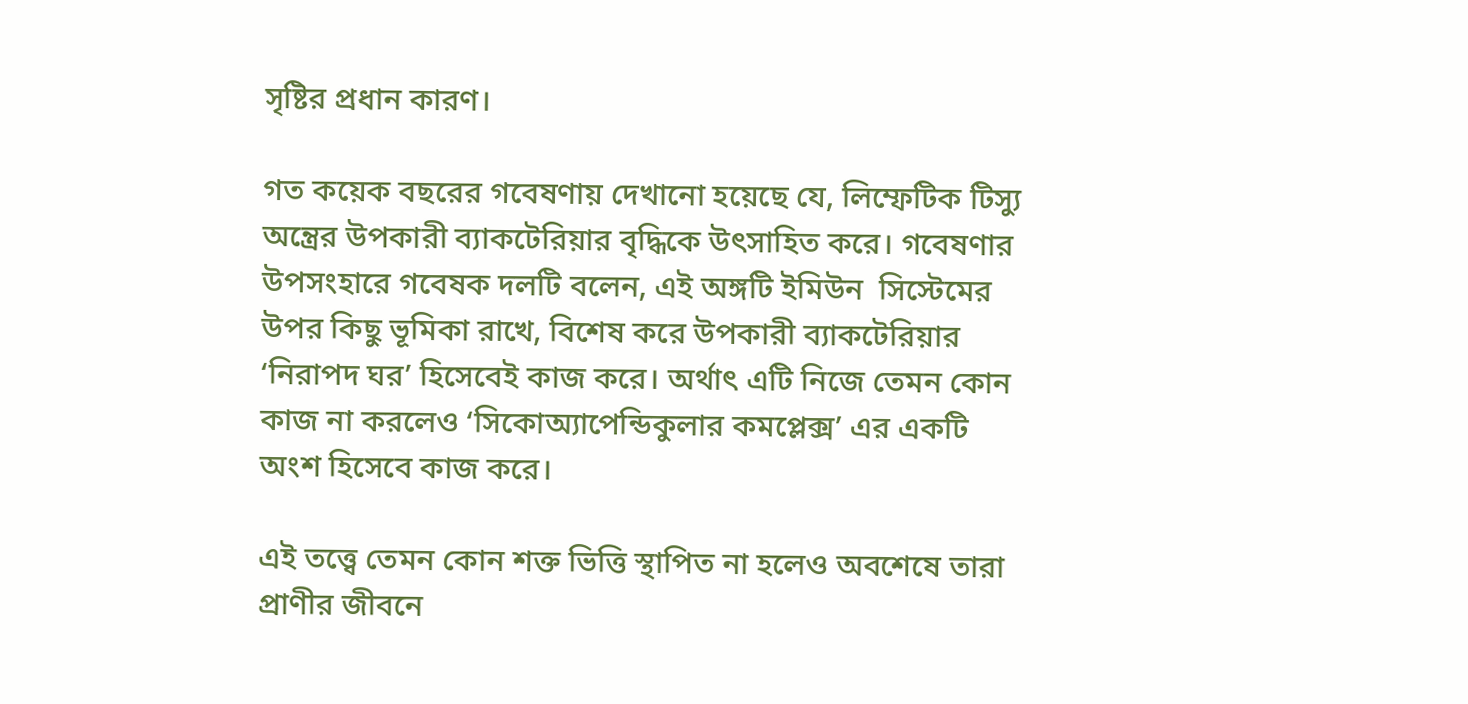সৃষ্টির প্রধান কারণ।

গত কয়েক বছরের গবেষণায় দেখানো হয়েছে যে, লিম্ফেটিক টিস্যু অন্ত্রের উপকারী ব্যাকটেরিয়ার বৃদ্ধিকে উৎসাহিত করে। গবেষণার উপসংহারে গবেষক দলটি বলেন, এই অঙ্গটি ইমিউন  সিস্টেমের উপর কিছু ভূমিকা রাখে, বিশেষ করে উপকারী ব্যাকটেরিয়ার ‘নিরাপদ ঘর’ হিসেবেই কাজ করে। অর্থাৎ এটি নিজে তেমন কোন কাজ না করলেও ‘সিকোঅ্যাপেন্ডিকুলার কমপ্লেক্স’ এর একটি অংশ হিসেবে কাজ করে।

এই তত্ত্বে তেমন কোন শক্ত ভিত্তি স্থাপিত না হলেও অবশেষে তারা প্রাণীর জীবনে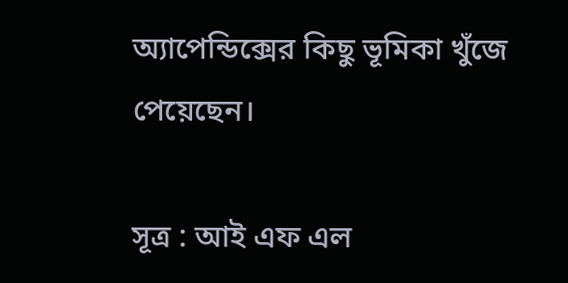অ্যাপেন্ডিক্সের কিছু ভূমিকা খুঁজে পেয়েছেন।

সূত্র : আই এফ এল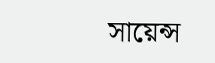সায়েন্স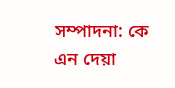সম্পাদনা: কে এন দেয়া